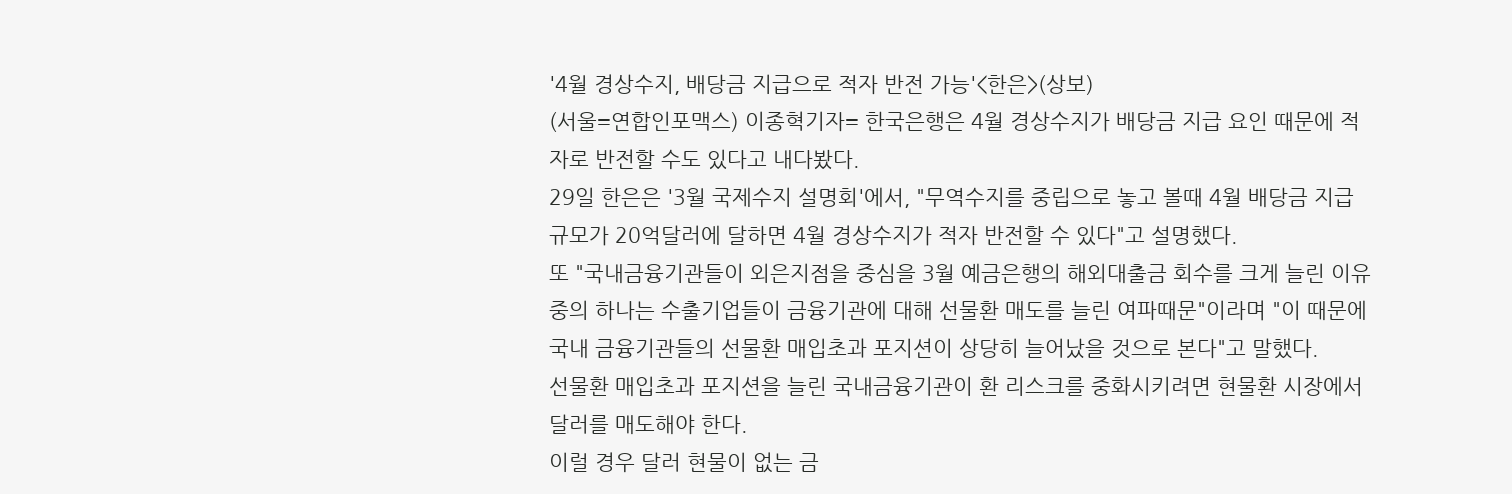'4월 경상수지, 배당금 지급으로 적자 반전 가능'<한은>(상보)
(서울=연합인포맥스) 이종혁기자= 한국은행은 4월 경상수지가 배당금 지급 요인 때문에 적자로 반전할 수도 있다고 내다봤다.
29일 한은은 '3월 국제수지 설명회'에서, "무역수지를 중립으로 놓고 볼때 4월 배당금 지급 규모가 20억달러에 달하면 4월 경상수지가 적자 반전할 수 있다"고 설명했다.
또 "국내금융기관들이 외은지점을 중심을 3월 예금은행의 해외대출금 회수를 크게 늘린 이유 중의 하나는 수출기업들이 금융기관에 대해 선물환 매도를 늘린 여파때문"이라며 "이 때문에 국내 금융기관들의 선물환 매입초과 포지션이 상당히 늘어났을 것으로 본다"고 말했다.
선물환 매입초과 포지션을 늘린 국내금융기관이 환 리스크를 중화시키려면 현물환 시장에서 달러를 매도해야 한다.
이럴 경우 달러 현물이 없는 금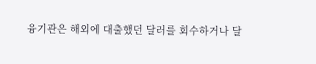융기관은 해외에 대출했던 달러를 회수하거나 달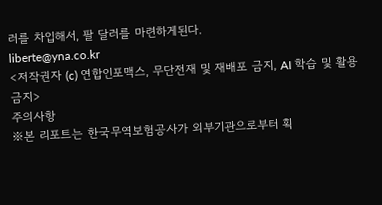러를 차입해서, 팔 달러를 마련하게된다.
liberte@yna.co.kr
<저작권자 (c) 연합인포맥스, 무단전재 및 재배포 금지, AI 학습 및 활용 금지>
주의사항
※본 리포트는 한국무역보험공사가 외부기관으로부터 획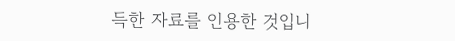득한 자료를 인용한 것입니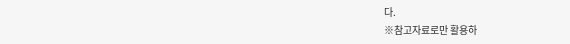다.
※참고자료로만 활용하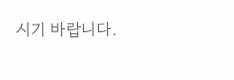시기 바랍니다.